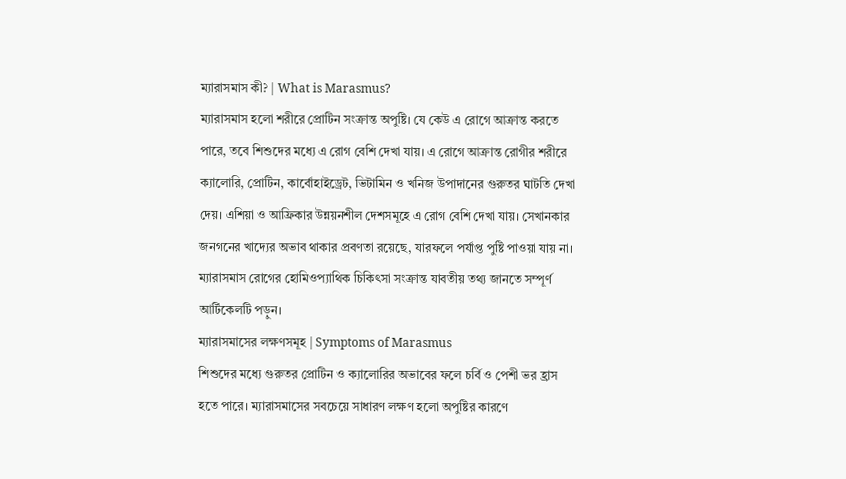ম্যারাসমাস কী? | What is Marasmus?
ম্যারাসমাস হলো শরীরে প্রোটিন সংক্রান্ত অপুষ্টি। যে কেউ এ রোগে আক্রান্ত করতে পারে, তবে শিশুদের মধ্যে এ রোগ বেশি দেখা যায়। এ রোগে আক্রান্ত রোগীর শরীরে ক্যালোরি, প্রোটিন, কার্বোহাইড্রেট, ভিটামিন ও খনিজ উপাদানের গুরুতর ঘাটতি দেখা দেয়। এশিয়া ও আফ্রিকার উন্নয়নশীল দেশসমূহে এ রোগ বেশি দেখা যায়। সেখানকার জনগনের খাদ্যের অভাব থাকার প্রবণতা রয়েছে, যারফলে পর্যাপ্ত পুষ্টি পাওয়া যায় না। ম্যারাসমাস রোগের হোমিওপ্যাথিক চিকিৎসা সংক্রান্ত যাবতীয় তথ্য জানতে সম্পূর্ণ আর্টিকেলটি পড়ুন।
ম্যারাসমাসের লক্ষণসমূহ | Symptoms of Marasmus
শিশুদের মধ্যে গুরুতর প্রোটিন ও ক্যালোরির অভাবের ফলে চর্বি ও পেশী ভর হ্রাস হতে পারে। ম্যারাসমাসের সবচেয়ে সাধারণ লক্ষণ হলো অপুষ্টির কারণে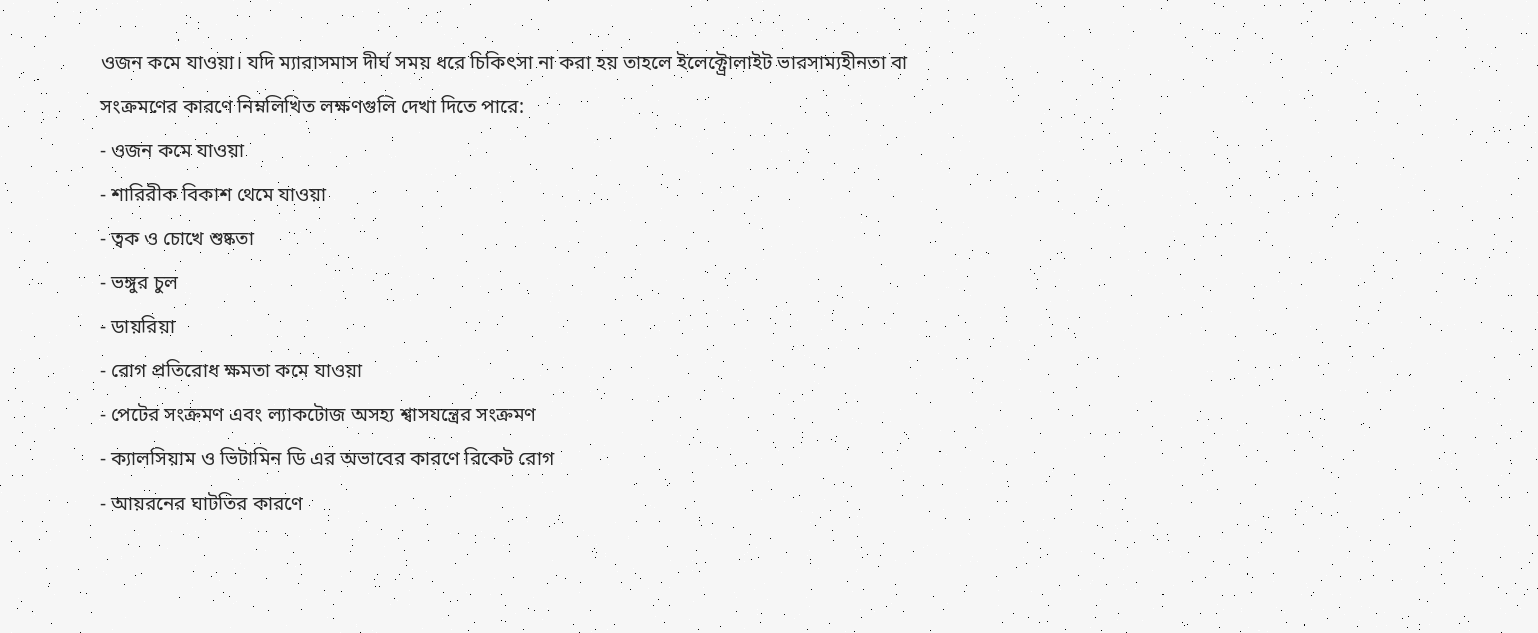ওজন কমে যাওয়া। যদি ম্যারাসমাস দীর্ঘ সময় ধরে চিকিৎসা না করা হয় তাহলে ইলেক্ট্রোলাইট ভারসাম্যহীনতা বা সংক্রমণের কারণে নিম্নলিখিত লক্ষণগুলি দেখা দিতে পারে:
- ওজন কমে যাওয়া
- শারিরীক বিকাশ থেমে যাওয়া
- ত্বক ও চোখে শুষ্কতা
- ভঙ্গুর চুল
- ডায়রিয়া
- রোগ প্রতিরোধ ক্ষমতা কমে যাওয়া
- পেটের সংক্রমণ এবং ল্যাকটোজ অসহ্য শ্বাসযন্ত্রের সংক্রমণ
- ক্যালসিয়াম ও ভিটামিন ডি এর অভাবের কারণে রিকেট রোগ
- আয়রনের ঘাটতির কারণে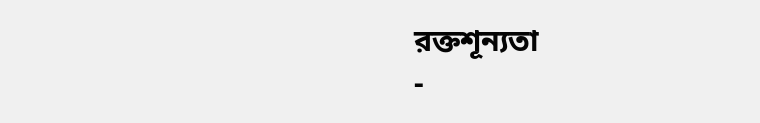রক্তশূন্যতা
-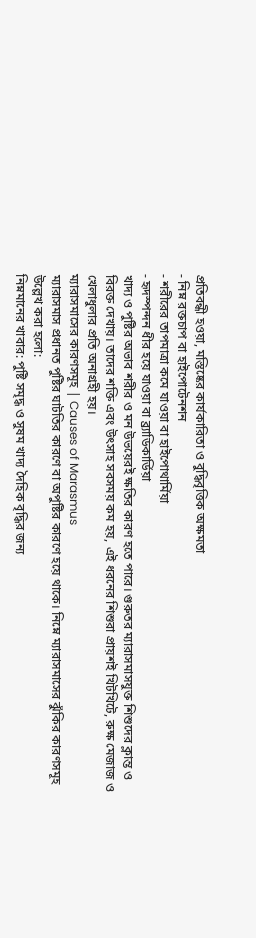প্রতিবন্ধী হওয়া, মস্তিষ্কের কার্যকারিতা ও বুদ্ধিবৃত্তিক অক্ষমতা
- নিম্ন রক্তচাপ বা হাইপোটেনশন
- শরীরের তাপমাত্রা কমে যাওয়া বা হাইপোথার্মিয়া
- হৃদস্পন্দন ধীর হয়ে যাওয়া বা ব্র্যাডিকার্ডিয়া
খাদ্য ও পুষ্টির অভাব শরীর ও মন উভয়েরই ক্ষতির কারণ হতে পারে। গুরুতর ম্যারাসমাসযুক্ত শিশুদের ক্লান্ত ও বিরক্ত দেখায়। তাদের শক্তি এবং উৎসাহ সবসময় কম হয়, এই ধরনের শিশুরা প্রায়শই খিটখিটে, রুক্ষ মেজাজ ও খেলাধুলার প্রতি অনাগ্রহী হয়।
ম্যারাসমাসের কারণসমূহ | Causes of Marasmus
ম্যারাসমাস প্রধানত পুষ্টির ঘাটতির কারণে বা অপুষ্টির কারণে হয়ে থাকে। নিম্নে ম্যারাসমাসের ঝুঁকির কারণসমূহ উল্লেখ করা হলো:
নিম্নমানের খাবার: পুষ্টি সমৃদ্ধ ও সুষম খাদ্য দৈহিক বৃদ্ধির জন্য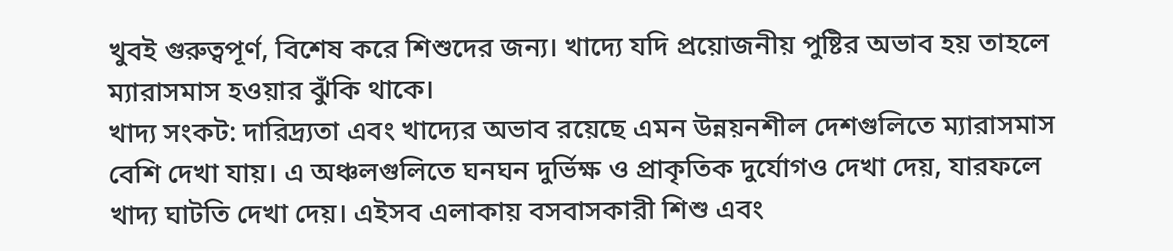খুবই গুরুত্বপূর্ণ, বিশেষ করে শিশুদের জন্য। খাদ্যে যদি প্রয়োজনীয় পুষ্টির অভাব হয় তাহলে ম্যারাসমাস হওয়ার ঝুঁকি থাকে।
খাদ্য সংকট: দারিদ্র্যতা এবং খাদ্যের অভাব রয়েছে এমন উন্নয়নশীল দেশগুলিতে ম্যারাসমাস বেশি দেখা যায়। এ অঞ্চলগুলিতে ঘনঘন দুর্ভিক্ষ ও প্রাকৃতিক দুর্যোগও দেখা দেয়, যারফলে খাদ্য ঘাটতি দেখা দেয়। এইসব এলাকায় বসবাসকারী শিশু এবং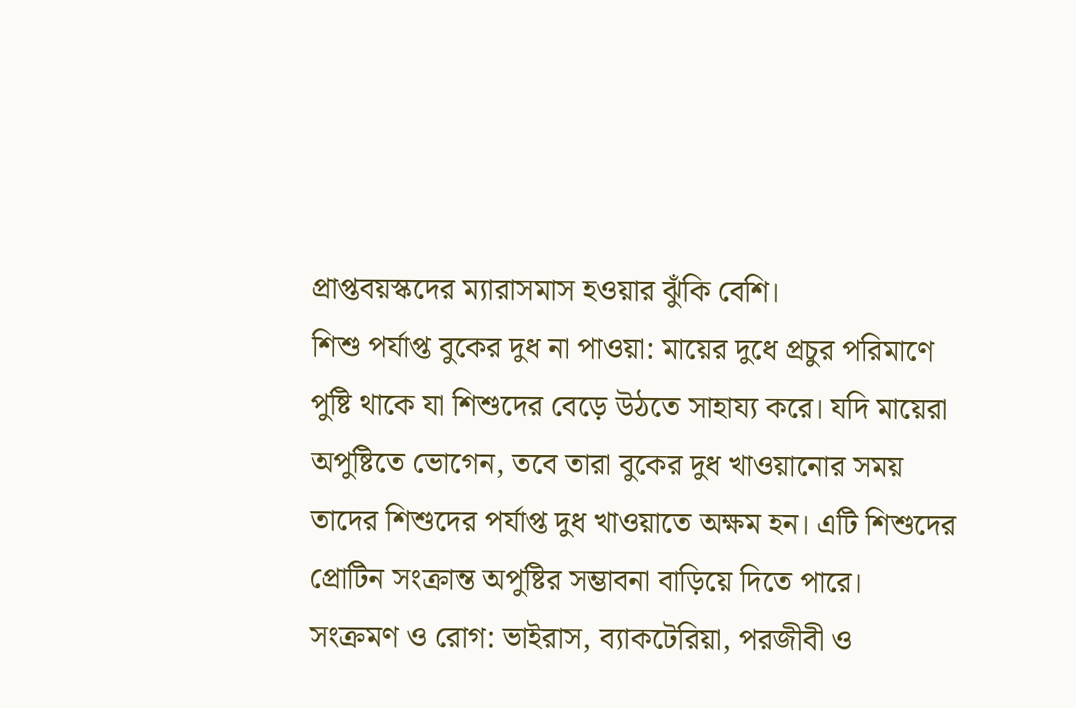প্রাপ্তবয়স্কদের ম্যারাসমাস হওয়ার ঝুঁকি বেশি।
শিশু পর্যাপ্ত বুকের দুধ না পাওয়া: মায়ের দুধে প্রচুর পরিমাণে পুষ্টি থাকে যা শিশুদের বেড়ে উঠতে সাহায্য করে। যদি মায়েরা অপুষ্টিতে ভোগেন, তবে তারা বুকের দুধ খাওয়ানোর সময় তাদের শিশুদের পর্যাপ্ত দুধ খাওয়াতে অক্ষম হন। এটি শিশুদের প্রোটিন সংক্রান্ত অপুষ্টির সম্ভাবনা বাড়িয়ে দিতে পারে।
সংক্রমণ ও রোগ: ভাইরাস, ব্যাকটেরিয়া, পরজীবী ও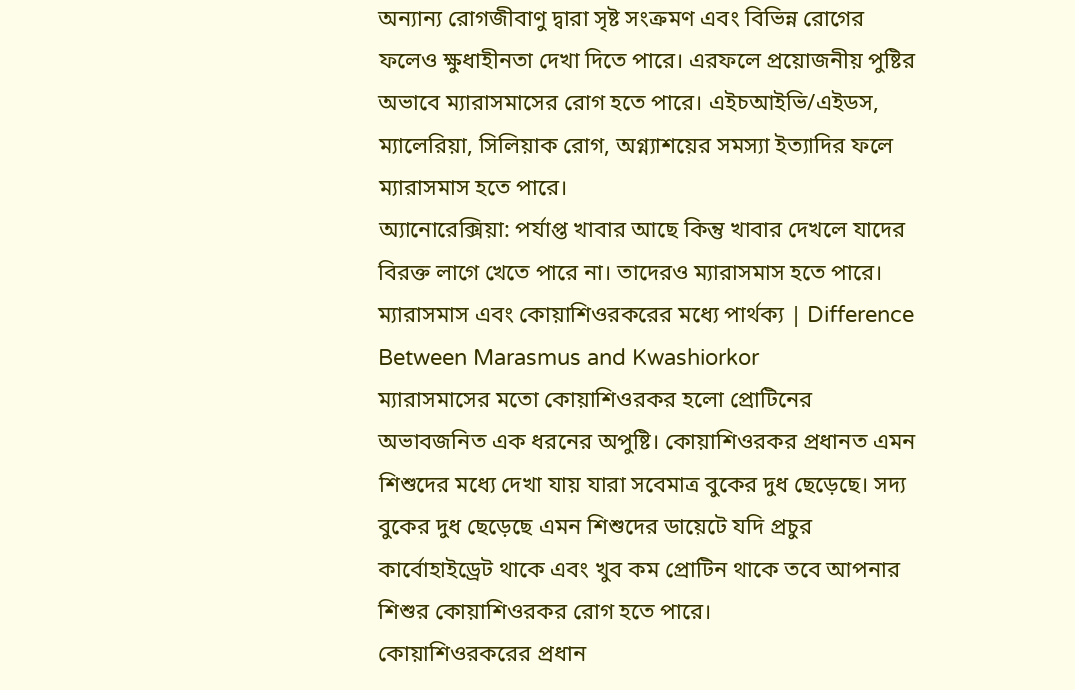অন্যান্য রোগজীবাণু দ্বারা সৃষ্ট সংক্রমণ এবং বিভিন্ন রোগের ফলেও ক্ষুধাহীনতা দেখা দিতে পারে। এরফলে প্রয়োজনীয় পুষ্টির অভাবে ম্যারাসমাসের রোগ হতে পারে। এইচআইভি/এইডস, ম্যালেরিয়া, সিলিয়াক রোগ, অগ্ন্যাশয়ের সমস্যা ইত্যাদির ফলে ম্যারাসমাস হতে পারে।
অ্যানোরেক্সিয়া: পর্যাপ্ত খাবার আছে কিন্তু খাবার দেখলে যাদের বিরক্ত লাগে খেতে পারে না। তাদেরও ম্যারাসমাস হতে পারে।
ম্যারাসমাস এবং কোয়াশিওরকরের মধ্যে পার্থক্য | Difference Between Marasmus and Kwashiorkor
ম্যারাসমাসের মতো কোয়াশিওরকর হলো প্রোটিনের অভাবজনিত এক ধরনের অপুষ্টি। কোয়াশিওরকর প্রধানত এমন শিশুদের মধ্যে দেখা যায় যারা সবেমাত্র বুকের দুধ ছেড়েছে। সদ্য বুকের দুধ ছেড়েছে এমন শিশুদের ডায়েটে যদি প্রচুর কার্বোহাইড্রেট থাকে এবং খুব কম প্রোটিন থাকে তবে আপনার শিশুর কোয়াশিওরকর রোগ হতে পারে।
কোয়াশিওরকরের প্রধান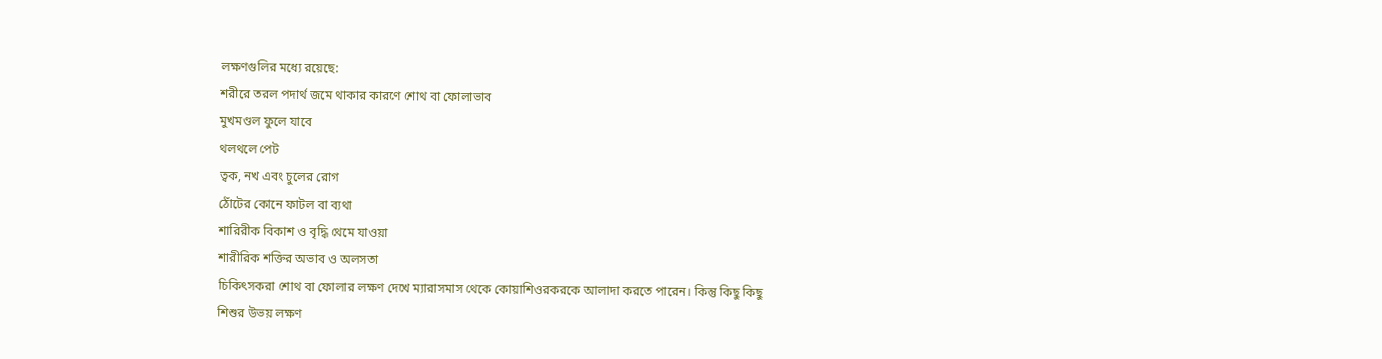লক্ষণগুলির মধ্যে রয়েছে:
শরীরে তরল পদার্থ জমে থাকার কারণে শোথ বা ফোলাভাব
মুখমণ্ডল ফুলে যাবে
থলথলে পেট
ত্বক, নখ এবং চুলের রোগ
ঠোঁটের কোনে ফাটল বা ব্যথা
শারিরীক বিকাশ ও বৃদ্ধি থেমে যাওয়া
শারীরিক শক্তির অভাব ও অলসতা
চিকিৎসকরা শোথ বা ফোলার লক্ষণ দেখে ম্যারাসমাস থেকে কোয়াশিওরকরকে আলাদা করতে পারেন। কিন্তু কিছু কিছু শিশুর উভয় লক্ষণ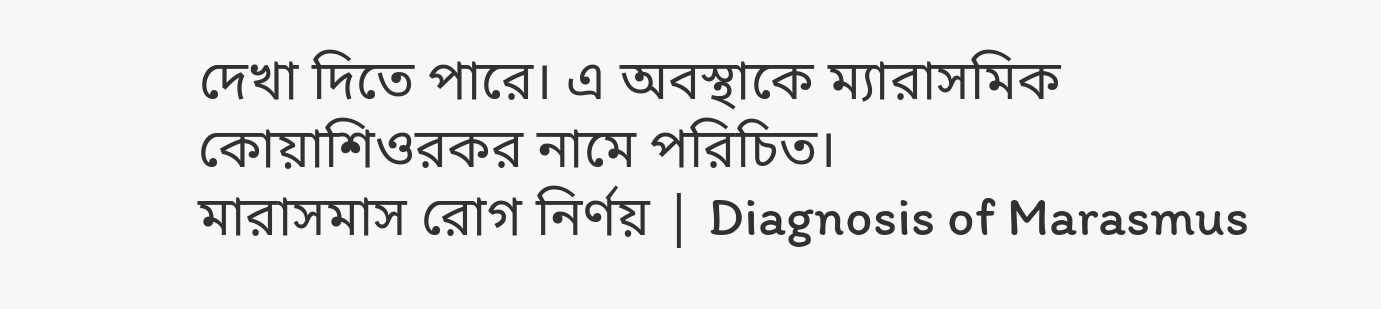দেখা দিতে পারে। এ অবস্থাকে ম্যারাসমিক কোয়াশিওরকর নামে পরিচিত।
মারাসমাস রোগ নির্ণয় | Diagnosis of Marasmus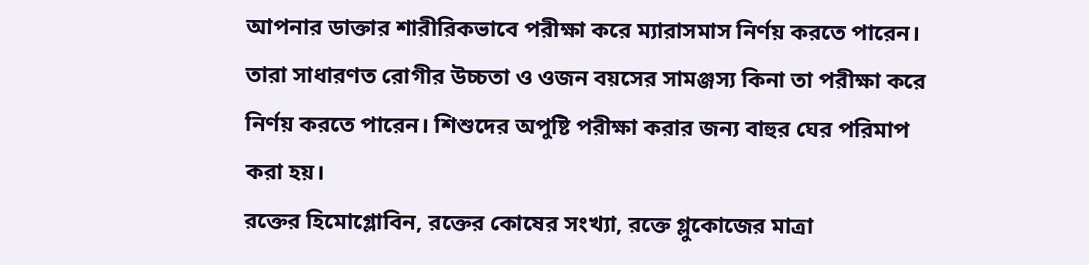আপনার ডাক্তার শারীরিকভাবে পরীক্ষা করে ম্যারাসমাস নির্ণয় করতে পারেন। তারা সাধারণত রোগীর উচ্চতা ও ওজন বয়সের সামঞ্জস্য কিনা তা পরীক্ষা করে নির্ণয় করতে পারেন। শিশুদের অপুষ্টি পরীক্ষা করার জন্য বাহুর ঘের পরিমাপ করা হয়।
রক্তের হিমোগ্লোবিন, রক্তের কোষের সংখ্যা, রক্তে গ্লুকোজের মাত্রা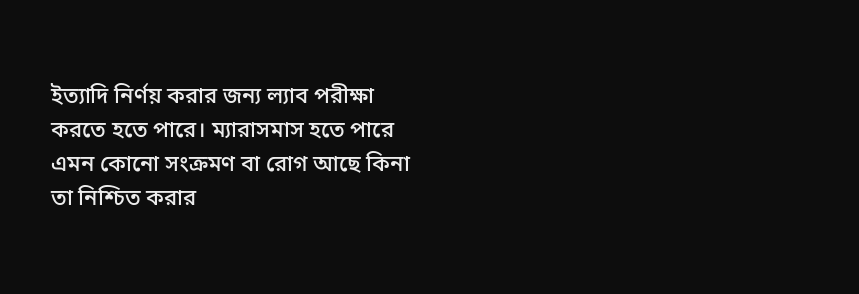ইত্যাদি নির্ণয় করার জন্য ল্যাব পরীক্ষা করতে হতে পারে। ম্যারাসমাস হতে পারে এমন কোনো সংক্রমণ বা রোগ আছে কিনা তা নিশ্চিত করার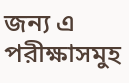জন্য এ পরীক্ষাসমুহ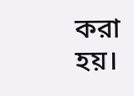করা হয়।